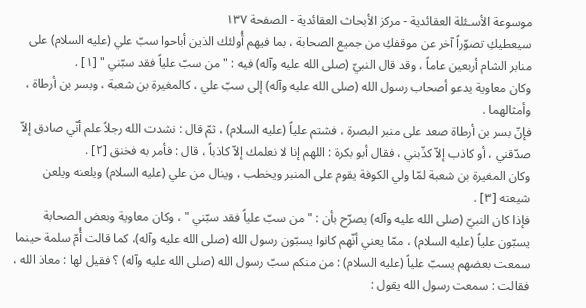موسوعة الأسـئلة العقائدية - مركز الأبحاث العقائدية - الصفحة ١٣٧
سيعطيكِ تصوّراً آخر عن موقفكِ من جميع الصحابة ، بما فيهم أُولئك الذين أباحوا سبّ علي (عليه السلام) على منابر الشام أربعين عاماً ، وقد قال النبيّ (صلى الله عليه وآله) فيه : " من سبّ علياً فقد سبّني " [١] .
وكان معاوية يدعو أصحاب رسول الله (صلى الله عليه وآله) إلى سبّ علي ، كالمغيرة بن شعبة ، وبسر بن أرطاة ، وأمثالهما .
فإنّ بسر بن أرطاة صعد على منبر البصرة ، فشتم علياً (عليه السلام) ، ثمّ قال : نشدت الله رجلاً علم أنّي صادق إلاّ صدّقني ، أو كاذب إلاّ كذّبني ، فقال أبو بكرة : اللهم إنا لا نعلمك إلاّ كاذباً ، قال : فأمر به فخنق [٢] .
وكان المغيرة بن شعبة لمّا ولي الكوفة يقوم على المنبر ويخطب ، وينال من علي (عليه السلام) ويلعنه ويلعن شيعته [٣] .
فإذا كان النبيّ (صلى الله عليه وآله) يصرّح بأن : " من سبّ علياً فقد سبّني " ، وكان معاوية وبعض الصحابة يسبّون علياً (عليه السلام) ، ممّا يعني أنّهم كانوا يسبّون رسول الله (صلى الله عليه وآله)، كما قالت أُمّ سلمة حينما سمعت بعضهم يسبّ علياً (عليه السلام) : من منكم سبّ رسول الله (صلى الله عليه وآله) ؟ فقيل لها : معاذ الله ، فقالت : سمعت رسول الله يقول :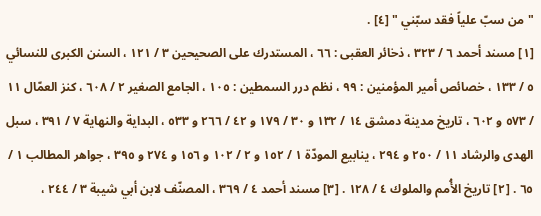" من سبّ علياً فقد سبّني " [٤] .
[١] مسند أحمد ٦ / ٣٢٣ ، ذخائر العقبى : ٦٦ ، المستدرك على الصحيحين ٣ / ١٢١ ، السنن الكبرى للنسائي ٥ / ١٣٣ ، خصائص أمير المؤمنين : ٩٩ ، نظم درر السمطين : ١٠٥ ، الجامع الصغير ٢ / ٦٠٨ ، كنز العمّال ١١ / ٥٧٣ و ٦٠٢ ، تاريخ مدينة دمشق ١٤ / ١٣٢ و ٣٠ / ١٧٩ و ٤٢ / ٢٦٦ و ٥٣٣ ، البداية والنهاية ٧ / ٣٩١ ، سبل الهدى والرشاد ١١ / ٢٥٠ و ٢٩٤ ، ينابيع المودّة ١ / ١٥٢ و ٢ / ١٠٢ و ١٥٦ و ٢٧٤ و ٣٩٥ ، جواهر المطالب ١ / ٦٥ . [٢] تاريخ الأُمم والملوك ٤ / ١٢٨ . [٣] مسند أحمد ٤ / ٣٦٩ ، المصنّف لابن أبي شيبة ٣ / ٢٤٤ ،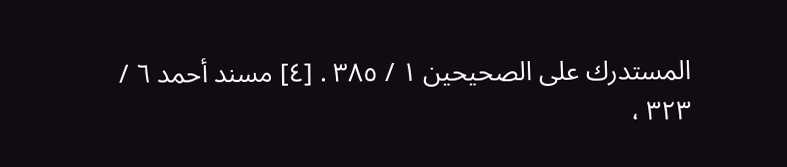المستدرك على الصحيحين ١ / ٣٨٥ . [٤] مسند أحمد ٦ / ٣٢٣ ،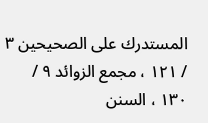المستدرك على الصحيحين ٣ / ١٢١ ، مجمع الزوائد ٩ / ١٣٠ ، السنن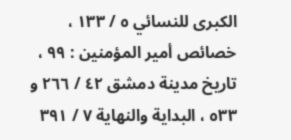الكبرى للنسائي ٥ / ١٣٣ ، خصائص أمير المؤمنين : ٩٩ ، تاريخ مدينة دمشق ٤٢ / ٢٦٦ و ٥٣٣ ، البداية والنهاية ٧ / ٣٩١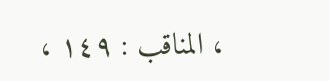، المناقب : ١٤٩ ،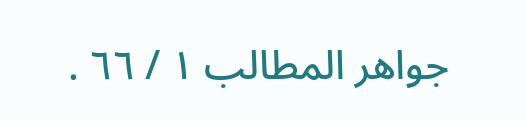جواهر المطالب ١ / ٦٦ .